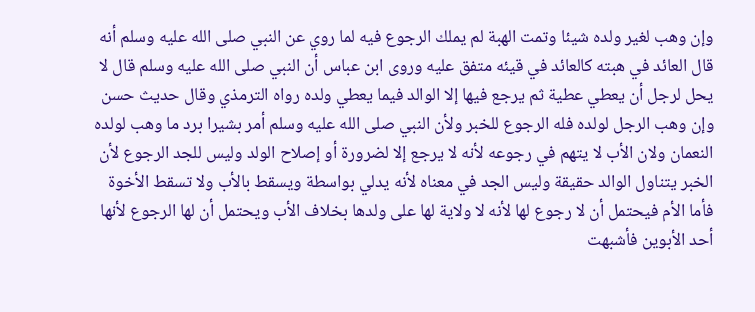وإن وهب لغير ولده شيئا وتمت الهبة لم يملك الرجوع فيه لما روي عن النبي صلى الله عليه وسلم أنه قال العائد في هبته كالعائد في قيئه متفق عليه وروى ابن عباس أن النبي صلى الله عليه وسلم قال لا يحل لرجل أن يعطي عطية ثم يرجع فيها إلا الوالد فيما يعطي ولده رواه الترمذي وقال حديث حسن وإن وهب الرجل لولده فله الرجوع للخبر ولأن النبي صلى الله عليه وسلم أمر بشيرا برد ما وهب لولده النعمان ولان الأب لا يتهم في رجوعه لأنه لا يرجع إلا لضرورة أو إصلاح الولد وليس للجد الرجوع لأن الخبر يتناول الوالد حقيقة وليس الجد في معناه لأنه يدلي بواسطة ويسقط بالأب ولا تسقط الأخوة فأما الأم فيحتمل أن لا رجوع لها لأنه لا ولاية لها على ولدها بخلاف الأب ويحتمل أن لها الرجوع لأنها أحد الأبوين فأشبهت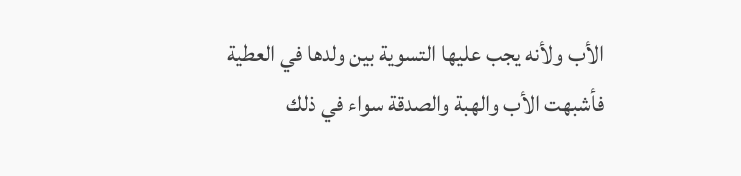الأب ولأنه يجب عليها التسوية بين ولدها في العطية فأشبهت الأب والهبة والصدقة سواء في ذلك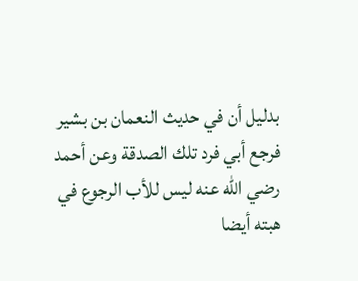بدليل أن في حديث النعمان بن بشير فرجع أبي فرد تلك الصدقة وعن أحمد رضي الله عنه ليس للأب الرجوع في هبته أيضا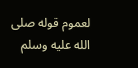لعموم قوله صلى الله عليه وسلم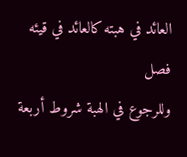العائد في هبته كالعائد في قيئه فصل
وللرجوع في الهبة شروط أربعة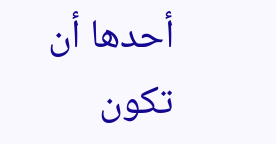أحدها أن تكون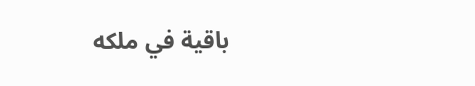باقية في ملكه